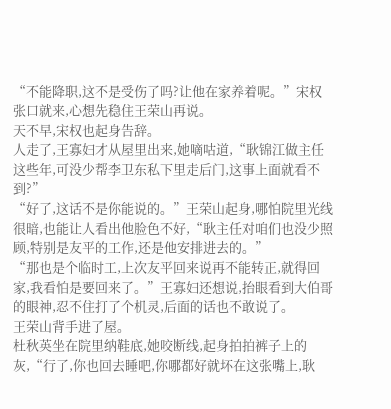“不能降职,这不是受伤了吗?让他在家养着呢。”宋权张口就来,心想先稳住王荣山再说。
天不早,宋权也起身告辞。
人走了,王寡妇才从屋里出来,她嘀咕道,“耿锦江做主任这些年,可没少帮李卫东私下里走后门,这事上面就看不到?”
“好了,这话不是你能说的。”王荣山起身,哪怕院里光线很暗,也能让人看出他脸色不好,“耿主任对咱们也没少照顾,特别是友平的工作,还是他安排进去的。”
“那也是个临时工,上次友平回来说再不能转正,就得回家,我看怕是要回来了。”王寡妇还想说,抬眼看到大伯哥的眼神,忍不住打了个机灵,后面的话也不敢说了。
王荣山背手进了屋。
杜秋英坐在院里纳鞋底,她咬断线,起身拍拍裤子上的灰,“行了,你也回去睡吧,你哪都好就坏在这张嘴上,耿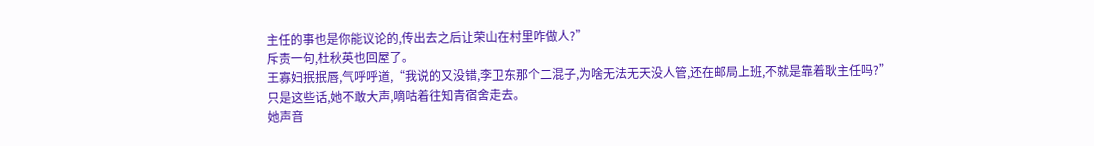主任的事也是你能议论的,传出去之后让荣山在村里咋做人?”
斥责一句,杜秋英也回屋了。
王寡妇抿抿唇,气呼呼道,“我说的又没错,李卫东那个二混子,为啥无法无天没人管,还在邮局上班,不就是靠着耿主任吗?”
只是这些话,她不敢大声,嘀咕着往知青宿舍走去。
她声音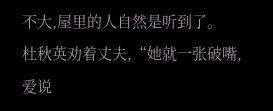不大,屋里的人自然是听到了。
杜秋英劝着丈夫,“她就一张破嘴,爱说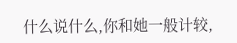什么说什么,你和她一般计较,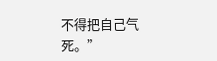不得把自己气死。”